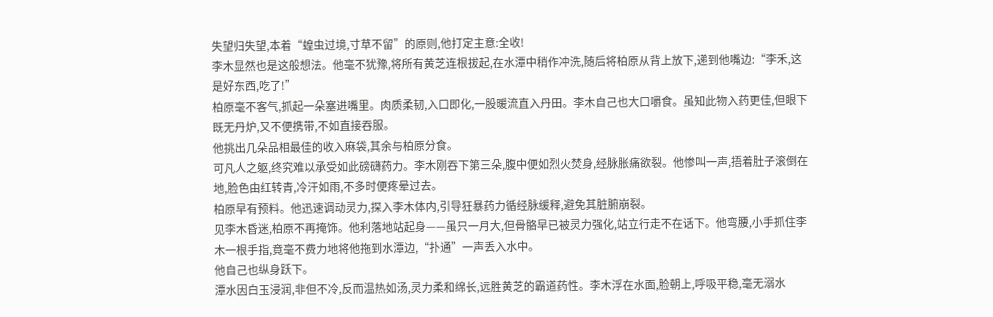失望归失望,本着“蝗虫过境,寸草不留”的原则,他打定主意:全收!
李木显然也是这般想法。他毫不犹豫,将所有黄芝连根拔起,在水潭中稍作冲洗,随后将柏原从背上放下,递到他嘴边:“李禾,这是好东西,吃了!”
柏原毫不客气,抓起一朵塞进嘴里。肉质柔韧,入口即化,一股暖流直入丹田。李木自己也大口嚼食。虽知此物入药更佳,但眼下既无丹炉,又不便携带,不如直接吞服。
他挑出几朵品相最佳的收入麻袋,其余与柏原分食。
可凡人之躯,终究难以承受如此磅礴药力。李木刚吞下第三朵,腹中便如烈火焚身,经脉胀痛欲裂。他惨叫一声,捂着肚子滚倒在地,脸色由红转青,冷汗如雨,不多时便疼晕过去。
柏原早有预料。他迅速调动灵力,探入李木体内,引导狂暴药力循经脉缓释,避免其脏腑崩裂。
见李木昏迷,柏原不再掩饰。他利落地站起身——虽只一月大,但骨骼早已被灵力强化,站立行走不在话下。他弯腰,小手抓住李木一根手指,竟毫不费力地将他拖到水潭边,“扑通”一声丢入水中。
他自己也纵身跃下。
潭水因白玉浸润,非但不冷,反而温热如汤,灵力柔和绵长,远胜黄芝的霸道药性。李木浮在水面,脸朝上,呼吸平稳,毫无溺水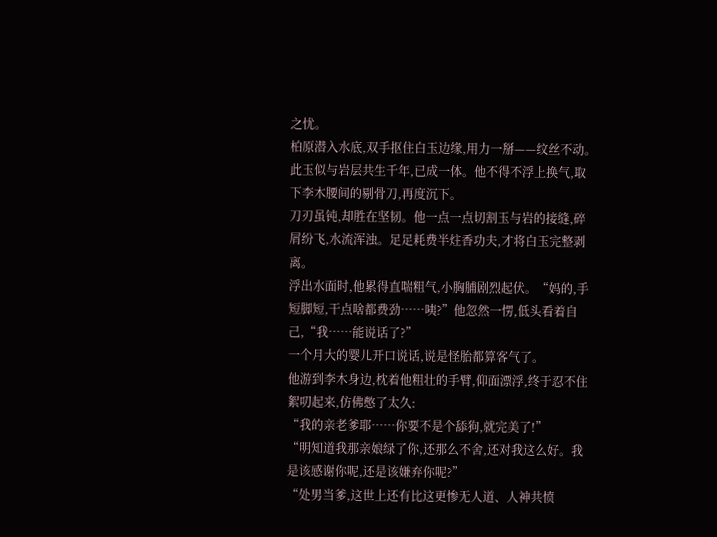之忧。
柏原潜入水底,双手抠住白玉边缘,用力一掰——纹丝不动。此玉似与岩层共生千年,已成一体。他不得不浮上换气,取下李木腰间的剔骨刀,再度沉下。
刀刃虽钝,却胜在坚韧。他一点一点切割玉与岩的接缝,碎屑纷飞,水流浑浊。足足耗费半炷香功夫,才将白玉完整剥离。
浮出水面时,他累得直喘粗气,小胸脯剧烈起伏。“妈的,手短脚短,干点啥都费劲……咦?”他忽然一愣,低头看着自己,“我……能说话了?”
一个月大的婴儿开口说话,说是怪胎都算客气了。
他游到李木身边,枕着他粗壮的手臂,仰面漂浮,终于忍不住絮叨起来,仿佛憋了太久:
“我的亲老爹耶……你要不是个舔狗,就完美了!”
“明知道我那亲娘绿了你,还那么不舍,还对我这么好。我是该感谢你呢,还是该嫌弃你呢?”
“处男当爹,这世上还有比这更惨无人道、人神共愤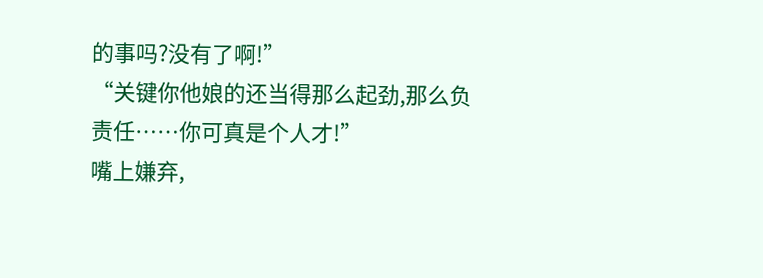的事吗?没有了啊!”
“关键你他娘的还当得那么起劲,那么负责任……你可真是个人才!”
嘴上嫌弃,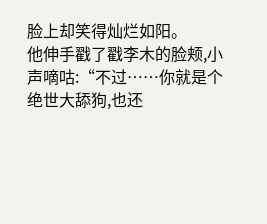脸上却笑得灿烂如阳。
他伸手戳了戳李木的脸颊,小声嘀咕:“不过……你就是个绝世大舔狗,也还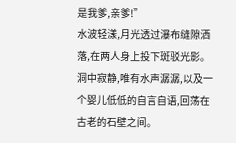是我爹,亲爹!”
水波轻漾,月光透过瀑布缝隙洒落,在两人身上投下斑驳光影。洞中寂静,唯有水声潺潺,以及一个婴儿低低的自言自语,回荡在古老的石壁之间。